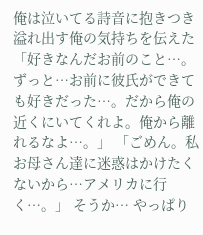俺は泣いてる詩音に抱きつき溢れ出す俺の気持ちを伝えた 「好きなんだお前のこと…。ずっと…お前に彼氏ができても好きだった…。だから俺の近くにいてくれよ。俺から離れるなよ…。」 「ごめん。私お母さん達に迷惑はかけたくないから…アメリカに行く…。」 そうか… やっぱり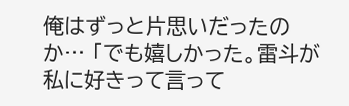俺はずっと片思いだったのか… 「でも嬉しかった。雷斗が私に好きって言って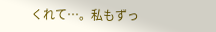くれて…。私もずっ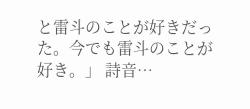と雷斗のことが好きだった。今でも雷斗のことが好き。」 詩音…